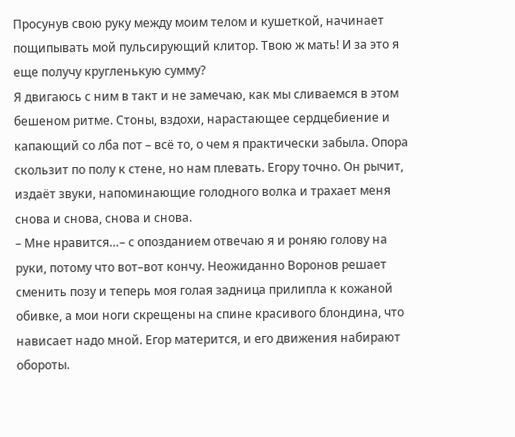Просунув свою руку между моим телом и кушеткой, начинает пощипывать мой пульсирующий клитор. Твою ж мать! И за это я еще получу кругленькую сумму?
Я двигаюсь с ним в такт и не замечаю, как мы сливаемся в этом бешеном ритме. Стоны, вздохи, нарастающее сердцебиение и капающий со лба пот – всё то, о чем я практически забыла. Опора скользит по полу к стене, но нам плевать. Егору точно. Он рычит, издаёт звуки, напоминающие голодного волка и трахает меня снова и снова, снова и снова.
– Мне нравится…– с опозданием отвечаю я и роняю голову на руки, потому что вот–вот кончу. Неожиданно Воронов решает сменить позу и теперь моя голая задница прилипла к кожаной обивке, а мои ноги скрещены на спине красивого блондина, что нависает надо мной. Егор матерится, и его движения набирают обороты.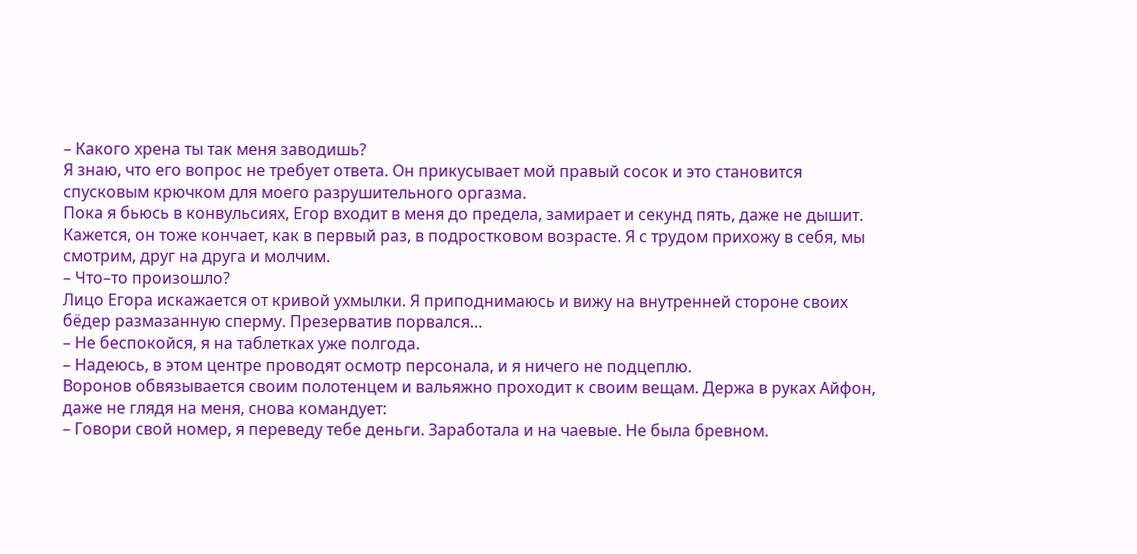– Какого хрена ты так меня заводишь?
Я знаю, что его вопрос не требует ответа. Он прикусывает мой правый сосок и это становится спусковым крючком для моего разрушительного оргазма.
Пока я бьюсь в конвульсиях, Егор входит в меня до предела, замирает и секунд пять, даже не дышит. Кажется, он тоже кончает, как в первый раз, в подростковом возрасте. Я с трудом прихожу в себя, мы смотрим, друг на друга и молчим.
– Что–то произошло?
Лицо Егора искажается от кривой ухмылки. Я приподнимаюсь и вижу на внутренней стороне своих бёдер размазанную сперму. Презерватив порвался…
– Не беспокойся, я на таблетках уже полгода.
– Надеюсь, в этом центре проводят осмотр персонала, и я ничего не подцеплю.
Воронов обвязывается своим полотенцем и вальяжно проходит к своим вещам. Держа в руках Айфон, даже не глядя на меня, снова командует:
– Говори свой номер, я переведу тебе деньги. Заработала и на чаевые. Не была бревном.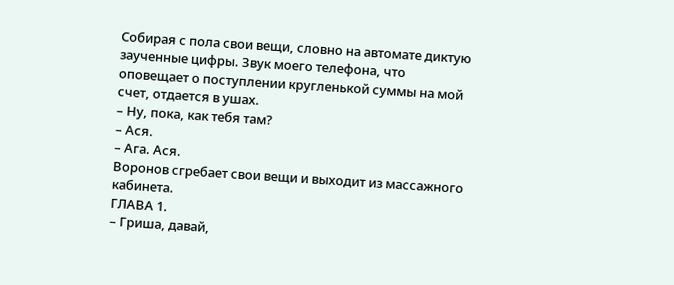Собирая с пола свои вещи, словно на автомате диктую заученные цифры. Звук моего телефона, что оповещает о поступлении кругленькой суммы на мой счет, отдается в ушах.
– Ну, пока, как тебя там?
– Ася.
– Ага. Ася.
Воронов сгребает свои вещи и выходит из массажного кабинета.
ГЛАВА 1.
– Гриша, давай,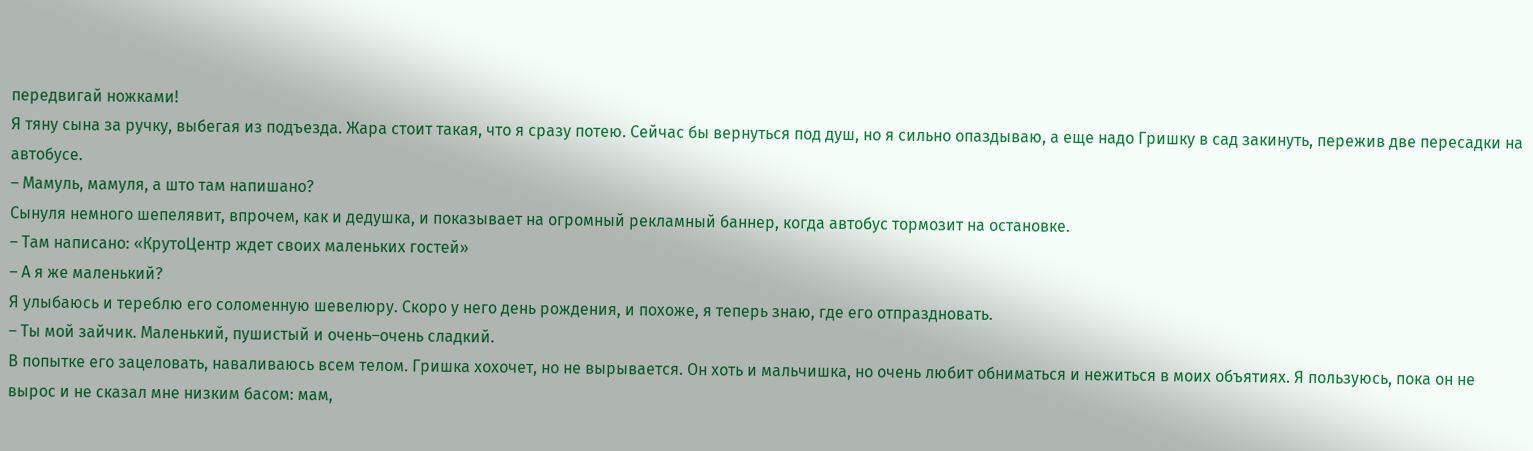передвигай ножками!
Я тяну сына за ручку, выбегая из подъезда. Жара стоит такая, что я сразу потею. Сейчас бы вернуться под душ, но я сильно опаздываю, а еще надо Гришку в сад закинуть, пережив две пересадки на автобусе.
– Мамуль, мамуля, а што там напишано?
Сынуля немного шепелявит, впрочем, как и дедушка, и показывает на огромный рекламный баннер, когда автобус тормозит на остановке.
– Там написано: «КрутоЦентр ждет своих маленьких гостей»
– А я же маленький?
Я улыбаюсь и тереблю его соломенную шевелюру. Скоро у него день рождения, и похоже, я теперь знаю, где его отпраздновать.
– Ты мой зайчик. Маленький, пушистый и очень–очень сладкий.
В попытке его зацеловать, наваливаюсь всем телом. Гришка хохочет, но не вырывается. Он хоть и мальчишка, но очень любит обниматься и нежиться в моих объятиях. Я пользуюсь, пока он не вырос и не сказал мне низким басом: мам,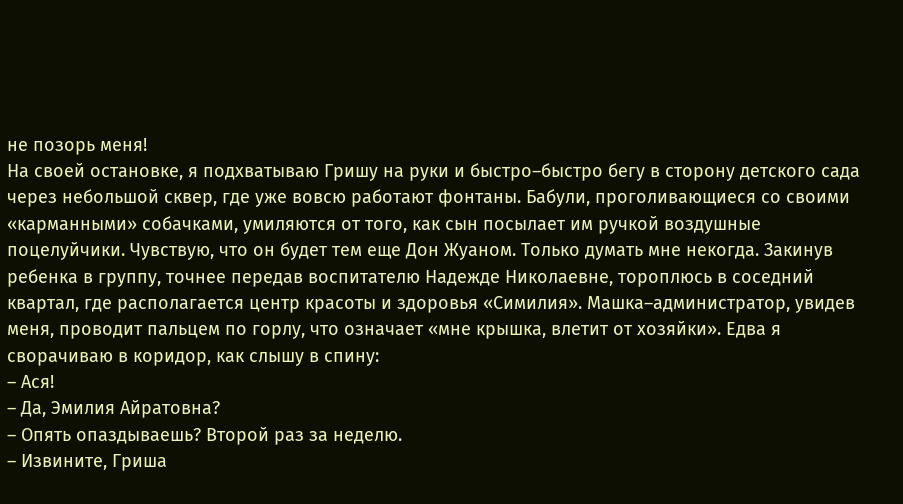не позорь меня!
На своей остановке, я подхватываю Гришу на руки и быстро–быстро бегу в сторону детского сада через небольшой сквер, где уже вовсю работают фонтаны. Бабули, проголивающиеся со своими «карманными» собачками, умиляются от того, как сын посылает им ручкой воздушные поцелуйчики. Чувствую, что он будет тем еще Дон Жуаном. Только думать мне некогда. Закинув ребенка в группу, точнее передав воспитателю Надежде Николаевне, тороплюсь в соседний квартал, где располагается центр красоты и здоровья «Симилия». Машка–администратор, увидев меня, проводит пальцем по горлу, что означает «мне крышка, влетит от хозяйки». Едва я сворачиваю в коридор, как слышу в спину:
– Ася!
– Да, Эмилия Айратовна?
– Опять опаздываешь? Второй раз за неделю.
– Извините, Гриша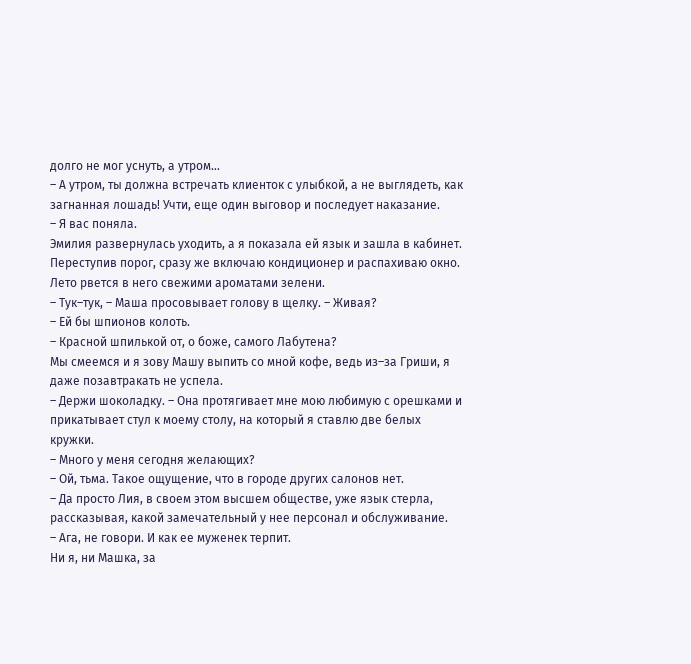долго не мог уснуть, а утром…
– А утром, ты должна встречать клиенток с улыбкой, а не выглядеть, как загнанная лошадь! Учти, еще один выговор и последует наказание.
– Я вас поняла.
Эмилия развернулась уходить, а я показала ей язык и зашла в кабинет. Переступив порог, сразу же включаю кондиционер и распахиваю окно. Лето рвется в него свежими ароматами зелени.
– Тук–тук, – Маша просовывает голову в щелку. – Живая?
– Ей бы шпионов колоть.
– Красной шпилькой от, о боже, самого Лабутена?
Мы смеемся и я зову Машу выпить со мной кофе, ведь из–за Гриши, я даже позавтракать не успела.
– Держи шоколадку. – Она протягивает мне мою любимую с орешками и прикатывает стул к моему столу, на который я ставлю две белых кружки.
– Много у меня сегодня желающих?
– Ой, тьма. Такое ощущение, что в городе других салонов нет.
– Да просто Лия, в своем этом высшем обществе, уже язык стерла, рассказывая, какой замечательный у нее персонал и обслуживание.
– Ага, не говори. И как ее муженек терпит.
Ни я, ни Машка, за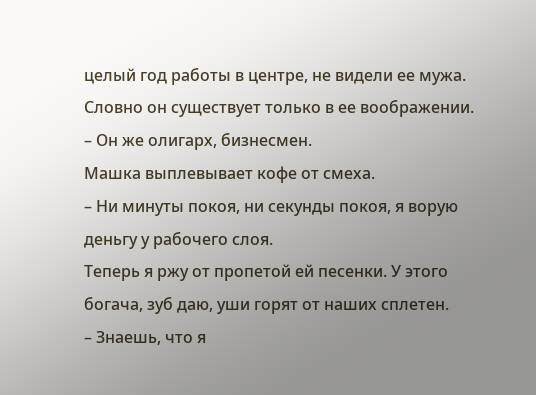целый год работы в центре, не видели ее мужа. Словно он существует только в ее воображении.
– Он же олигарх, бизнесмен.
Машка выплевывает кофе от смеха.
– Ни минуты покоя, ни секунды покоя, я ворую деньгу у рабочего слоя.
Теперь я ржу от пропетой ей песенки. У этого богача, зуб даю, уши горят от наших сплетен.
– Знаешь, что я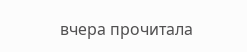вчера прочитала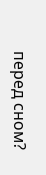перед сном?